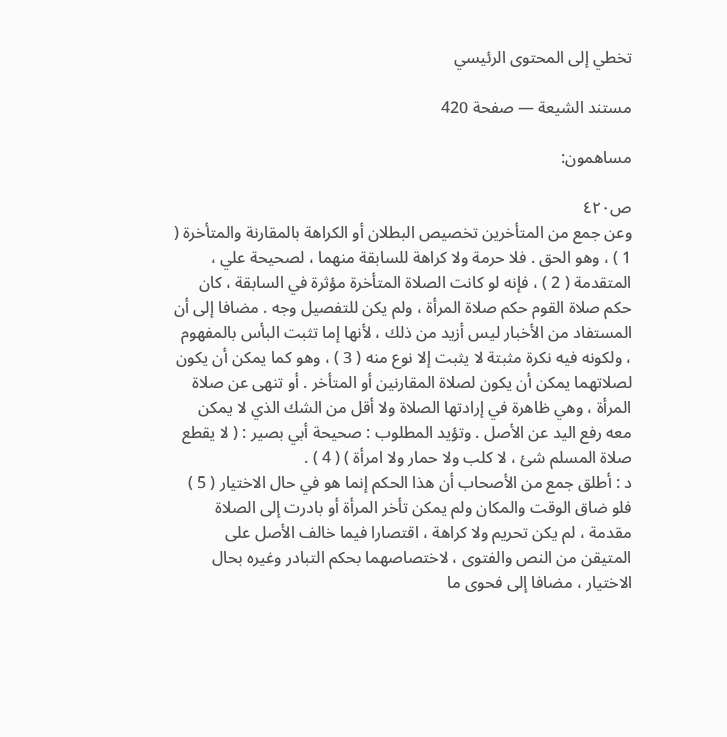تخطي إلى المحتوى الرئيسي

مستند الشيعة — صفحة 420

مساهمون:

ص٤٢٠
وعن جمع من المتأخرين تخصيص البطلان أو الكراهة بالمقارنة والمتأخرة ( 1 ) ، وهو الحق . فلا حرمة ولا كراهة للسابقة منهما ، لصحيحة علي ، المتقدمة ( 2 ) ، فإنه لو كانت الصلاة المتأخرة مؤثرة في السابقة ، كان حكم صلاة القوم حكم صلاة المرأة ، ولم يكن للتفصيل وجه . مضافا إلى أن المستفاد من الأخبار ليس أزيد من ذلك ، لأنها إما تثبت البأس بالمفهوم ، ولكونه فيه نكرة مثبتة لا يثبت إلا نوع منه ( 3 ) ، وهو كما يمكن أن يكون لصلاتهما يمكن أن يكون لصلاة المقارنين أو المتأخر . أو تنهى عن صلاة المرأة ، وهي ظاهرة في إرادتها الصلاة ولا أقل من الشك الذي لا يمكن معه رفع اليد عن الأصل . وتؤيد المطلوب : صحيحة أبي بصير : ( لا يقطع صلاة المسلم شئ ، لا كلب ولا حمار ولا امرأة ) ( 4 ) .
د : أطلق جمع من الأصحاب أن هذا الحكم إنما هو في حال الاختيار ( 5 ) فلو ضاق الوقت والمكان ولم يمكن تأخر المرأة أو بادرت إلى الصلاة مقدمة ، لم يكن تحريم ولا كراهة ، اقتصارا فيما خالف الأصل على المتيقن من النص والفتوى ، لاختصاصهما بحكم التبادر وغيره بحال الاختيار ، مضافا إلى فحوى ما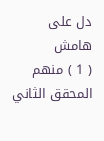دل على
هامش
( 1 ) منهم المحقق الثاني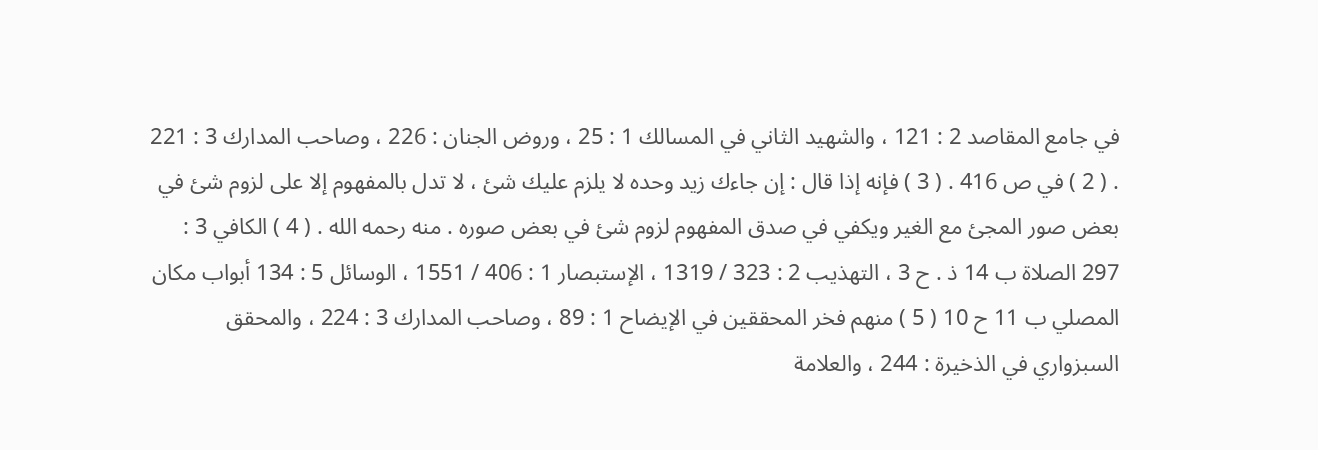في جامع المقاصد 2 : 121 ، والشهيد الثاني في المسالك 1 : 25 ، وروض الجنان : 226 ، وصاحب المدارك 3 : 221 . ( 2 ) في ص 416 . ( 3 ) فإنه إذا قال : إن جاءك زيد وحده لا يلزم عليك شئ ، لا تدل بالمفهوم إلا على لزوم شئ في بعض صور المجئ مع الغير ويكفي في صدق المفهوم لزوم شئ في بعض صوره . منه رحمه الله . ( 4 ) الكافي 3 : 297 الصلاة ب 14 ذ . ح 3 ، التهذيب 2 : 323 / 1319 ، الإستبصار 1 : 406 / 1551 ، الوسائل 5 : 134 أبواب مكان المصلي ب 11 ح 10 ( 5 ) منهم فخر المحققين في الإيضاح 1 : 89 ، وصاحب المدارك 3 : 224 ، والمحقق السبزواري في الذخيرة : 244 ، والعلامة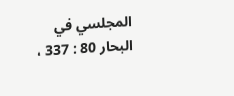المجلسي في البحار 80 : 337 ،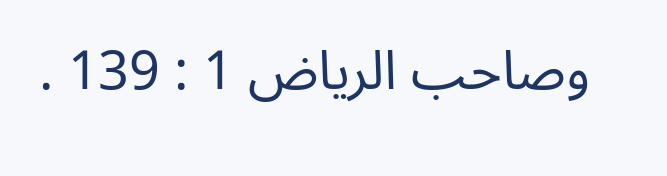وصاحب الرياض 1 : 139 .